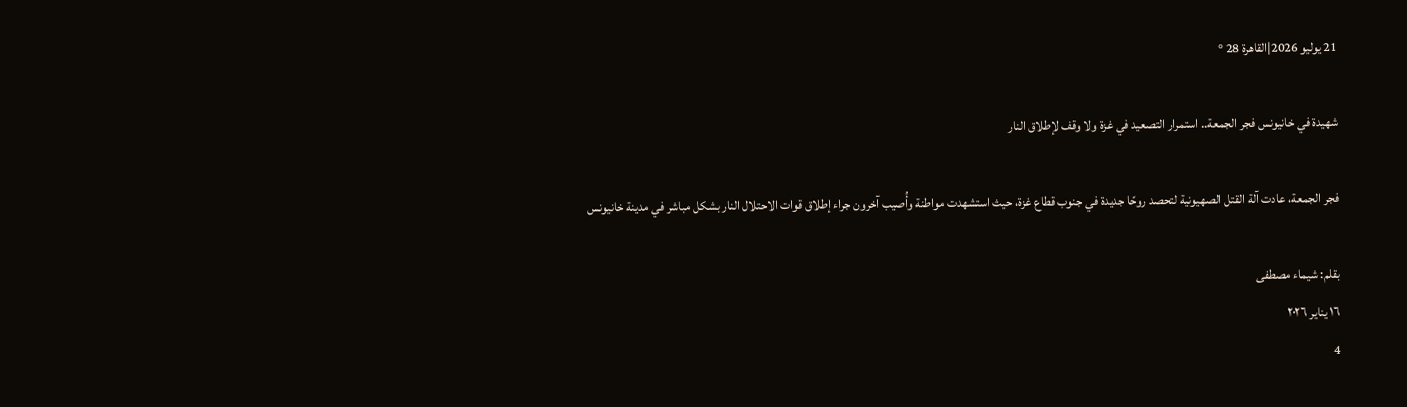21 يوليو 2026|القاهرة 28 °

شهيدة في خانيونس فجر الجمعة.. استمرار التصعيد في غزة ولا وقف لإطلاق النار

فجر الجمعة، عادت آلة القتل الصهيونية لتحصد روحًا جديدة في جنوب قطاع غزة، حيث استشهدت مواطنة وأُصيب آخرون جراء إطلاق قوات الاحتلال النار بشكل مباشر في مدينة خانيونس

بقلم: شيماء مصطفى
١٦ يناير ٢٠٢٦
4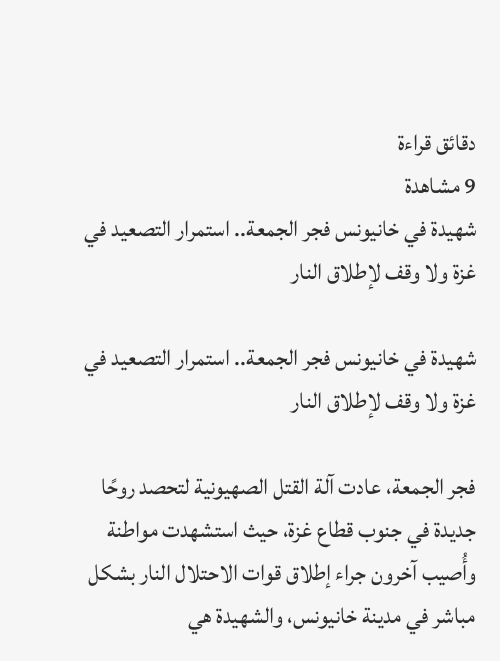دقائق قراءة
9 مشاهدة
شهيدة في خانيونس فجر الجمعة.. استمرار التصعيد في غزة ولا وقف لإطلاق النار

شهيدة في خانيونس فجر الجمعة.. استمرار التصعيد في غزة ولا وقف لإطلاق النار

فجر الجمعة، عادت آلة القتل الصهيونية لتحصد روحًا جديدة في جنوب قطاع غزة، حيث استشهدت مواطنة وأُصيب آخرون جراء إطلاق قوات الاحتلال النار بشكل مباشر في مدينة خانيونس، والشهيدة هي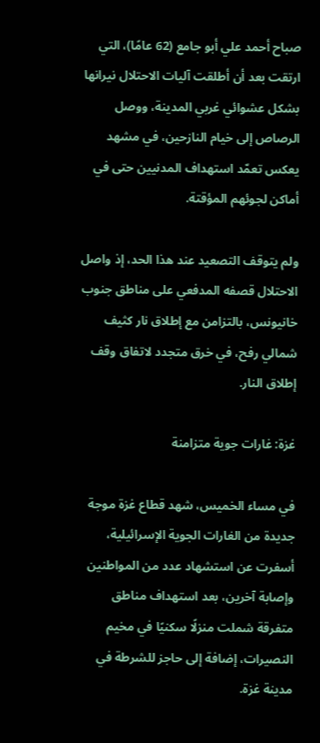صباح أحمد علي أبو جامع (62 عامًا)، التي ارتقت بعد أن أطلقت آليات الاحتلال نيرانها بشكل عشوائي غربي المدينة، ووصل الرصاص إلى خيام النازحين، في مشهد يعكس تعمّد استهداف المدنيين حتى في أماكن لجوئهم المؤقتة.

ولم يتوقف التصعيد عند هذا الحد، إذ واصل الاحتلال قصفه المدفعي على مناطق جنوب خانيونس، بالتزامن مع إطلاق نار كثيف شمالي رفح، في خرق متجدد لاتفاق وقف إطلاق النار.

غزة: غارات جوية متزامنة

في مساء الخميس، شهد قطاع غزة موجة جديدة من الغارات الجوية الإسرائيلية، أسفرت عن استشهاد عدد من المواطنين وإصابة آخرين، بعد استهداف مناطق متفرقة شملت منزلًا سكنيًا في مخيم النصيرات، إضافة إلى حاجز للشرطة في مدينة غزة.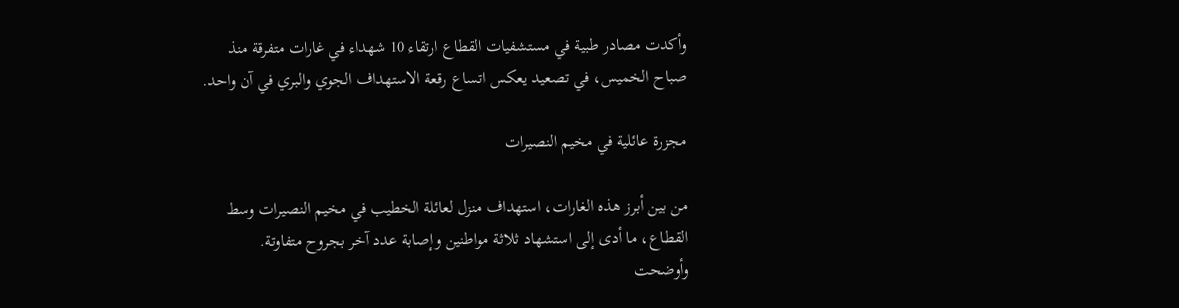وأكدت مصادر طبية في مستشفيات القطاع ارتقاء 10 شهداء في غارات متفرقة منذ صباح الخميس، في تصعيد يعكس اتساع رقعة الاستهداف الجوي والبري في آن واحد.

مجزرة عائلية في مخيم النصيرات

من بين أبرز هذه الغارات، استهداف منزل لعائلة الخطيب في مخيم النصيرات وسط القطاع، ما أدى إلى استشهاد ثلاثة مواطنين وإصابة عدد آخر بجروح متفاوتة. وأوضحت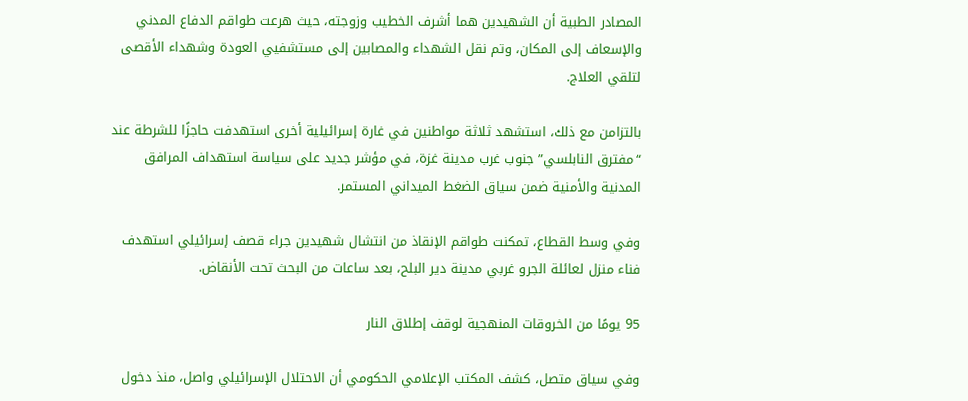المصادر الطبية أن الشهيدين هما أشرف الخطيب وزوجته، حيث هرعت طواقم الدفاع المدني والإسعاف إلى المكان، وتم نقل الشهداء والمصابين إلى مستشفيي العودة وشهداء الأقصى لتلقي العلاج.

بالتزامن مع ذلك، استشهد ثلاثة مواطنين في غارة إسرائيلية أخرى استهدفت حاجزًا للشرطة عند “مفترق النابلسي” جنوب غرب مدينة غزة، في مؤشر جديد على سياسة استهداف المرافق المدنية والأمنية ضمن سياق الضغط الميداني المستمر.

وفي وسط القطاع، تمكنت طواقم الإنقاذ من انتشال شهيدين جراء قصف إسرائيلي استهدف فناء منزل لعائلة الجرو غربي مدينة دير البلح، بعد ساعات من البحث تحت الأنقاض.

95 يومًا من الخروقات المنهجية لوقف إطلاق النار

وفي سياق متصل، كشف المكتب الإعلامي الحكومي أن الاحتلال الإسرائيلي واصل، منذ دخول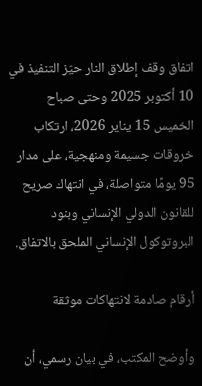اتفاق وقف إطلاق النار حيّز التنفيذ في 10 أكتوبر 2025 وحتى صباح الخميس 15 يناير 2026، ارتكاب خروقات جسيمة ومنهجية، على مدار 95 يومًا متواصلة، في انتهاك صريح للقانون الدولي الإنساني وبنود البروتوكول الإنساني الملحق بالاتفاق.

أرقام صادمة لانتهاكات موثقة

وأوضح المكتب، في بيان رسمي، أن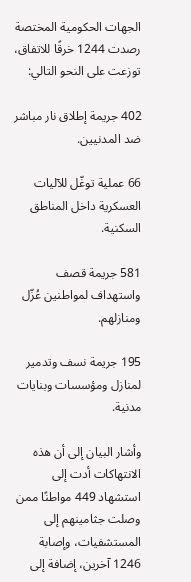الجهات الحكومية المختصة رصدت 1244 خرقًا للاتفاق، توزعت على النحو التالي:

402 جريمة إطلاق نار مباشر ضد المدنيين.

66 عملية توغّل للآليات العسكرية داخل المناطق السكنية.

581 جريمة قصف واستهداف لمواطنين عُزّل ومنازلهم.

195 جريمة نسف وتدمير لمنازل ومؤسسات وبنايات مدنية.

وأشار البيان إلى أن هذه الانتهاكات أدت إلى استشهاد 449 مواطنًا ممن وصلت جثامينهم إلى المستشفيات، وإصابة 1246 آخرين، إضافة إلى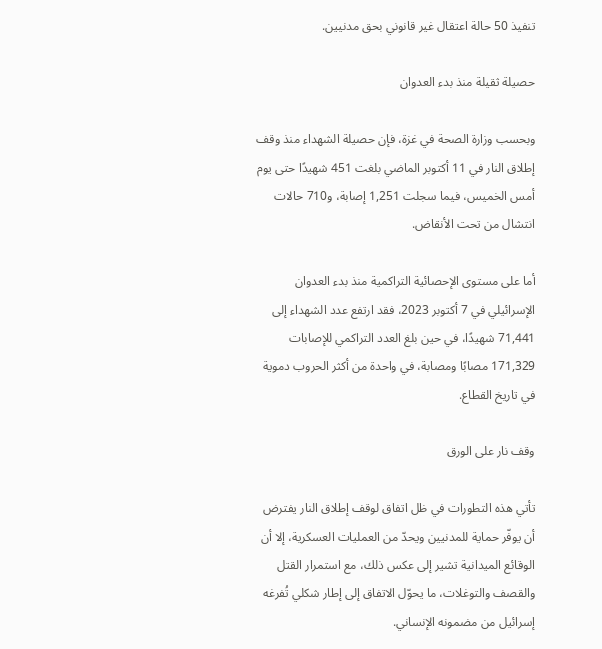تنفيذ 50 حالة اعتقال غير قانوني بحق مدنيين.

حصيلة ثقيلة منذ بدء العدوان

وبحسب وزارة الصحة في غزة، فإن حصيلة الشهداء منذ وقف إطلاق النار في 11 أكتوبر الماضي بلغت 451 شهيدًا حتى يوم أمس الخميس، فيما سجلت 1,251 إصابة، و710 حالات انتشال من تحت الأنقاض.

أما على مستوى الإحصائية التراكمية منذ بدء العدوان الإسرائيلي في 7 أكتوبر 2023، فقد ارتفع عدد الشهداء إلى 71,441 شهيدًا، في حين بلغ العدد التراكمي للإصابات 171,329 مصابًا ومصابة، في واحدة من أكثر الحروب دموية في تاريخ القطاع.

وقف نار على الورق

تأتي هذه التطورات في ظل اتفاق لوقف إطلاق النار يفترض أن يوفّر حماية للمدنيين ويحدّ من العمليات العسكرية، إلا أن الوقائع الميدانية تشير إلى عكس ذلك، مع استمرار القتل والقصف والتوغلات، ما يحوّل الاتفاق إلى إطار شكلي تُفرغه إسرائيل من مضمونه الإنساني.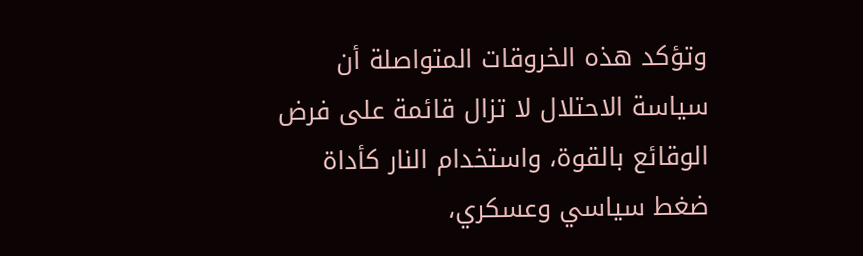وتؤكد هذه الخروقات المتواصلة أن سياسة الاحتلال لا تزال قائمة على فرض الوقائع بالقوة، واستخدام النار كأداة ضغط سياسي وعسكري،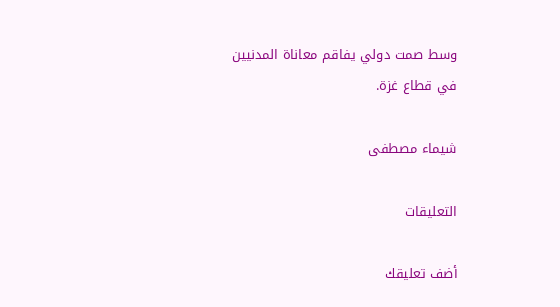وسط صمت دولي يفاقم معاناة المدنيين في قطاع غزة.

شيماء مصطفى

التعليقات

أضف تعليقك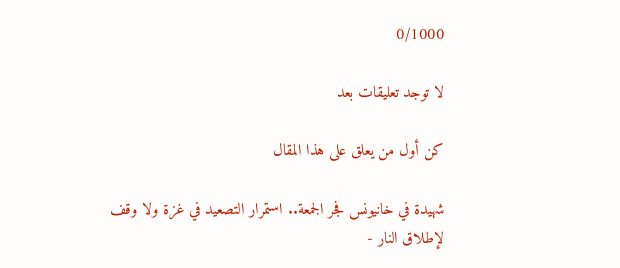0/1000

لا توجد تعليقات بعد

كن أول من يعلق على هذا المقال

شهيدة في خانيونس فجر الجمعة.. استمرار التصعيد في غزة ولا وقف لإطلاق النار -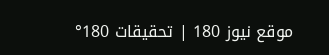موقع نيوز 180 | تحقيقات 180°